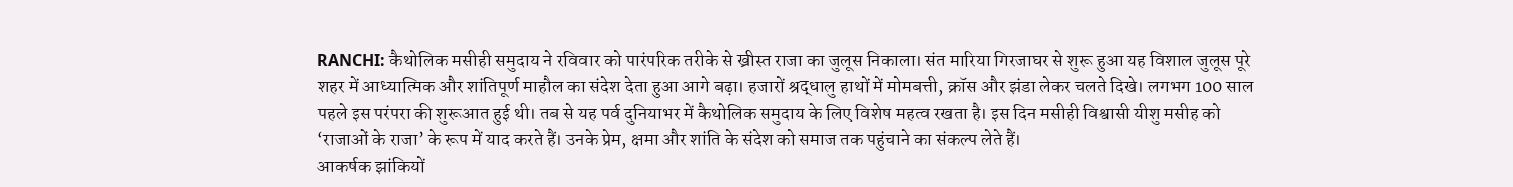RANCHI: कैथोलिक मसीही समुदाय ने रविवार को पारंपरिक तरीके से ख्रीस्त राजा का जुलूस निकाला। संत मारिया गिरजाघर से शुरू हुआ यह विशाल जुलूस पूरे शहर में आध्यात्मिक और शांतिपूर्ण माहौल का संदेश देता हुआ आगे बढ़ा। हजारों श्रद्धालु हाथों में मोमबत्ती, क्रॉस और झंडा लेकर चलते दिखे। लगभग 100 साल पहले इस परंपरा की शुरूआत हुई थी। तब से यह पर्व दुनियाभर में कैथोलिक समुदाय के लिए विशेष महत्व रखता है। इस दिन मसीही विश्वासी यीशु मसीह को ‘राजाओं के राजा’ के रूप में याद करते हैं। उनके प्रेम, क्षमा और शांति के संदेश को समाज तक पहुंचाने का संकल्प लेते हैं।
आकर्षक झांकियों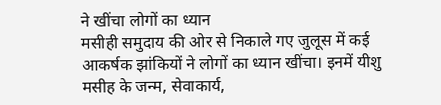ने खींचा लोगों का ध्यान
मसीही समुदाय की ओर से निकाले गए जुलूस में कई आकर्षक झांकियों ने लोगों का ध्यान खींचा। इनमें यीशु मसीह के जन्म, सेवाकार्य,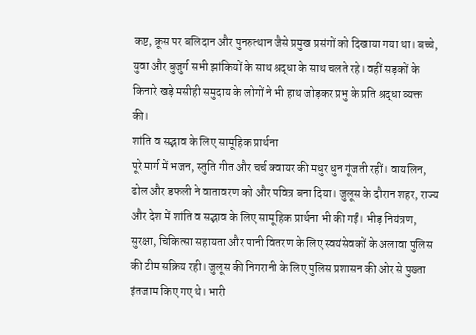कष्ट, क्रूस पर बलिदान और पुनरुत्थान जैसे प्रमुख प्रसंगों को दिखाया गया था। बच्चे, युवा और बुजुर्ग सभी झांकियों के साथ श्रद्धा के साथ चलते रहे। वहीं सड़कों के किनारे खड़े मसीही समुदाय के लोगों ने भी हाथ जोड़कर प्रभु के प्रति श्रद्धा व्यक्त की।
शांति व सद्भाव के लिए सामूहिक प्रार्थना
पूरे मार्ग में भजन, स्तुति गीत और चर्च क्वायर की मधुर धुन गूंजती रहीं। वायलिन, ढोल और डफली ने वातावरण को और पवित्र बना दिया। जुलूस के दौरान शहर, राज्य और देश में शांति व सद्भाव के लिए सामूहिक प्रार्थना भी की गईं। भीड़ नियंत्रण, सुरक्षा, चिकित्सा सहायता और पानी वितरण के लिए स्वयंसेवकों के अलावा पुलिस की टीम सक्रिय रही। जुलूस की निगरानी के लिए पुलिस प्रशासन की ओर से पुख्ता इंतजाम किए गए थे। भारी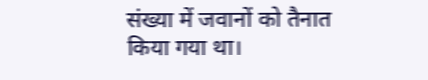संख्या में जवानों को तैनात किया गया था।